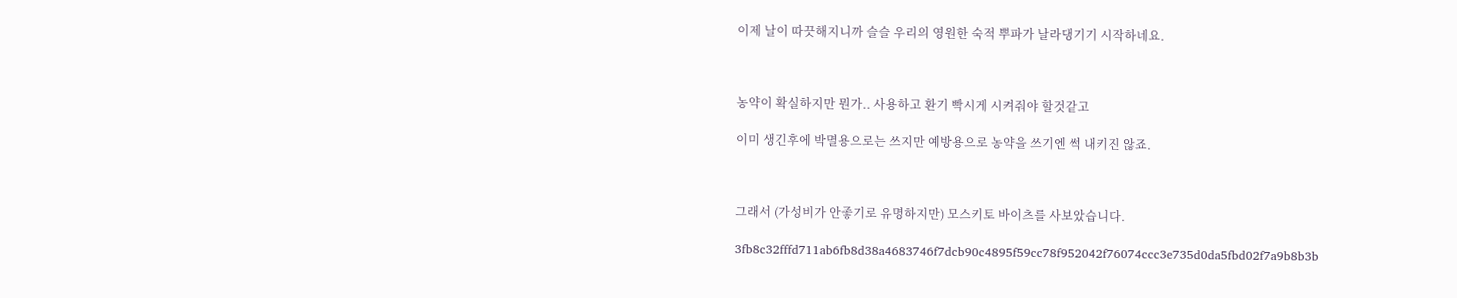이제 날이 따끗해지니까 슬슬 우리의 영원한 숙적 뿌파가 날라댕기기 시작하네요.



농약이 확실하지만 뭔가.. 사용하고 환기 빡시게 시켜줘야 할것같고

이미 생긴후에 박멸용으로는 쓰지만 예방용으로 농약을 쓰기엔 썩 내키진 않죠.



그래서 (가성비가 안좋기로 유명하지만) 모스키토 바이츠를 사보았습니다.

3fb8c32fffd711ab6fb8d38a4683746f7dcb90c4895f59cc78f952042f76074ccc3e735d0da5fbd02f7a9b8b3b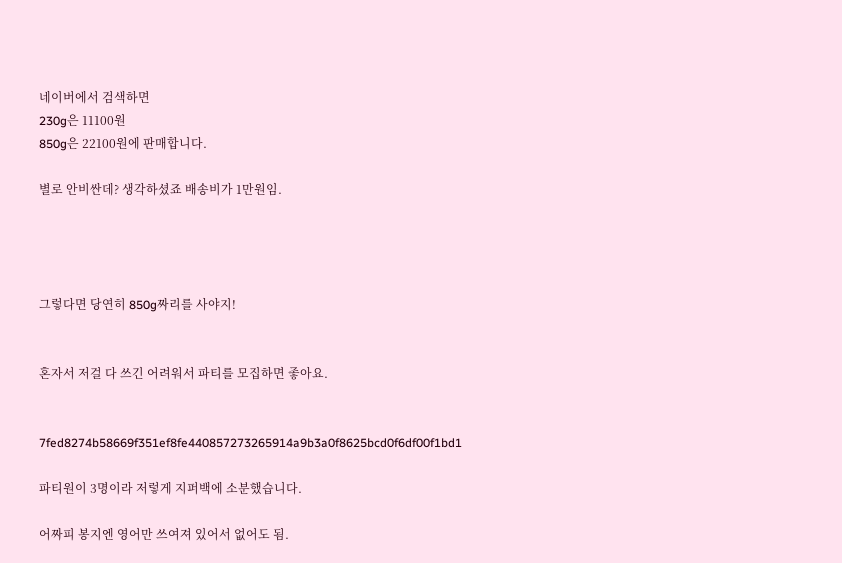네이버에서 검색하면
230g은 11100원
850g은 22100원에 판매합니다.

별로 안비싼데? 생각하셨죠 배송비가 1만원임.




그렇다면 당연히 850g짜리를 사야지!


혼자서 저걸 다 쓰긴 어려워서 파티를 모집하면 좋아요.


7fed8274b58669f351ef8fe440857273265914a9b3a0f8625bcd0f6df00f1bd1

파티원이 3명이라 저렇게 지퍼백에 소분했습니다.

어짜피 봉지엔 영어만 쓰여져 있어서 없어도 됨.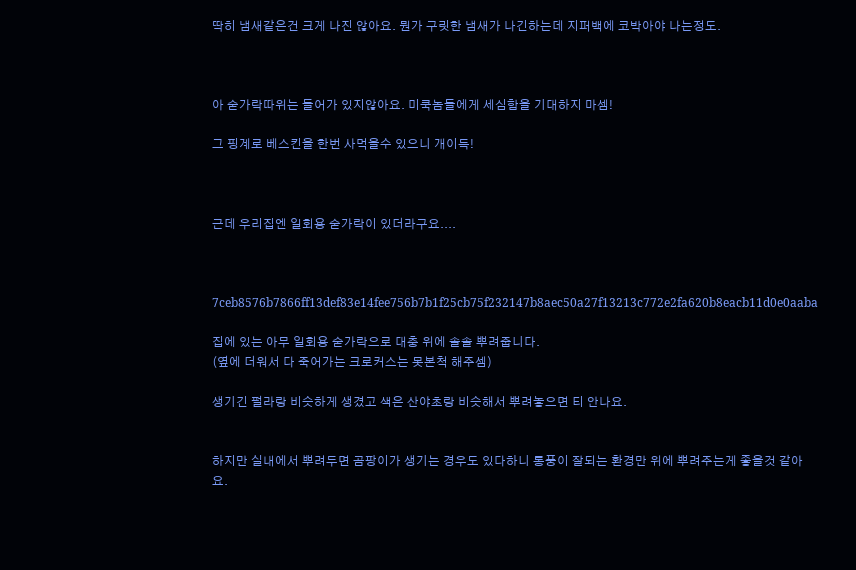딱히 냄새같은건 크게 나진 않아요. 뭔가 구릿한 냄새가 나긴하는데 지퍼백에 코박아야 나는정도.



아 숟가락따위는 들어가 있지않아요. 미쿡놈들에게 세심함을 기대하지 마셈!

그 핑계로 베스킨을 한번 사먹을수 있으니 개이득!



근데 우리집엔 일회용 숟가락이 있더라구요....



7ceb8576b7866ff13def83e14fee756b7b1f25cb75f232147b8aec50a27f13213c772e2fa620b8eacb11d0e0aaba

집에 있는 아무 일회용 숟가락으로 대충 위에 솔솔 뿌려줍니다.
(옆에 더워서 다 죽어가는 크로커스는 못본척 해주셈)

생기긴 펄라랑 비슷하게 생겼고 색은 산야초랑 비슷해서 뿌려놓으면 티 안나요.


하지만 실내에서 뿌려두면 곰팡이가 생기는 경우도 있다하니 통풍이 잘되는 환경만 위에 뿌려주는게 좋을것 같아요.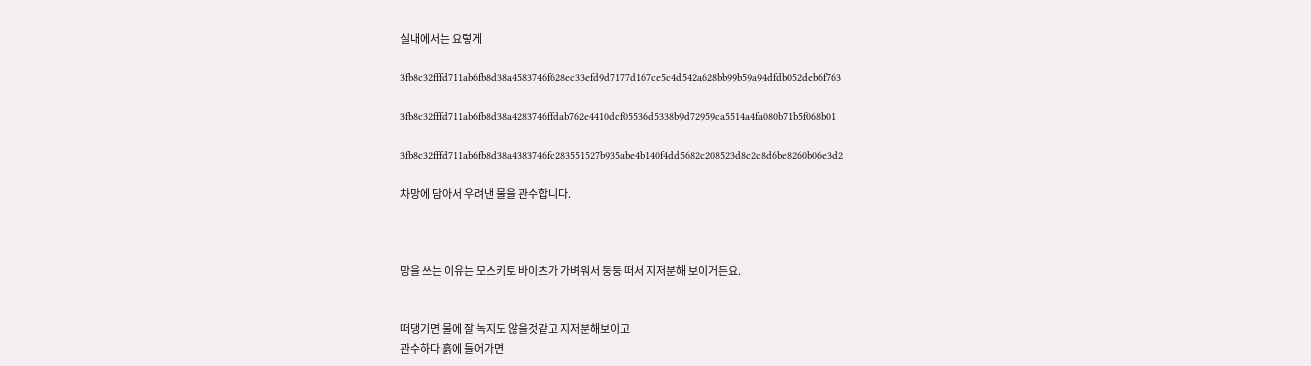실내에서는 요렇게

3fb8c32fffd711ab6fb8d38a4583746f628ec33efd9d7177d167ce5c4d542a628bb99b59a94dfdb052deb6f763

3fb8c32fffd711ab6fb8d38a4283746ffdab762e4410dcf05536d5338b9d72959ca5514a4fa080b71b5f068b01

3fb8c32fffd711ab6fb8d38a4383746fc283551527b935abe4b140f4dd5682c208523d8c2c8d6be8260b06e3d2

차망에 담아서 우려낸 물을 관수합니다.



망을 쓰는 이유는 모스키토 바이츠가 가벼워서 둥둥 떠서 지저분해 보이거든요.


떠댕기면 물에 잘 녹지도 않을것같고 지저분해보이고
관수하다 흙에 들어가면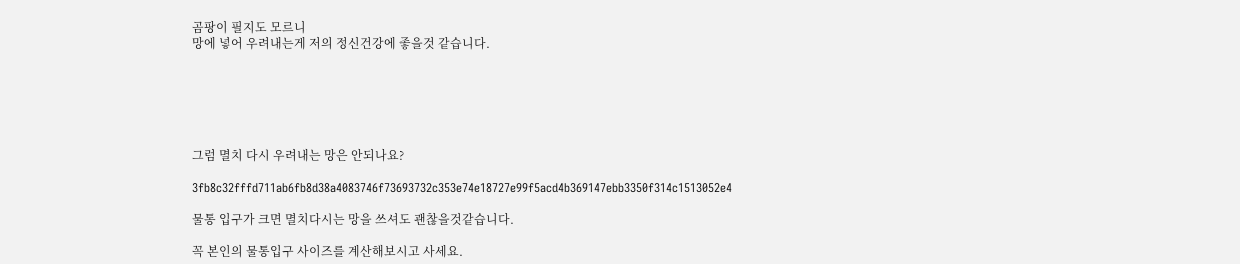곰팡이 필지도 모르니
망에 넣어 우려내는게 저의 정신건강에 좋을것 같습니다.






그럼 멸치 다시 우려내는 망은 안되나요?

3fb8c32fffd711ab6fb8d38a4083746f73693732c353e74e18727e99f5acd4b369147ebb3350f314c1513052e4

물통 입구가 크면 멸치다시는 망을 쓰셔도 괜찮을것같습니다.

꼭 본인의 물통입구 사이즈를 계산해보시고 사세요.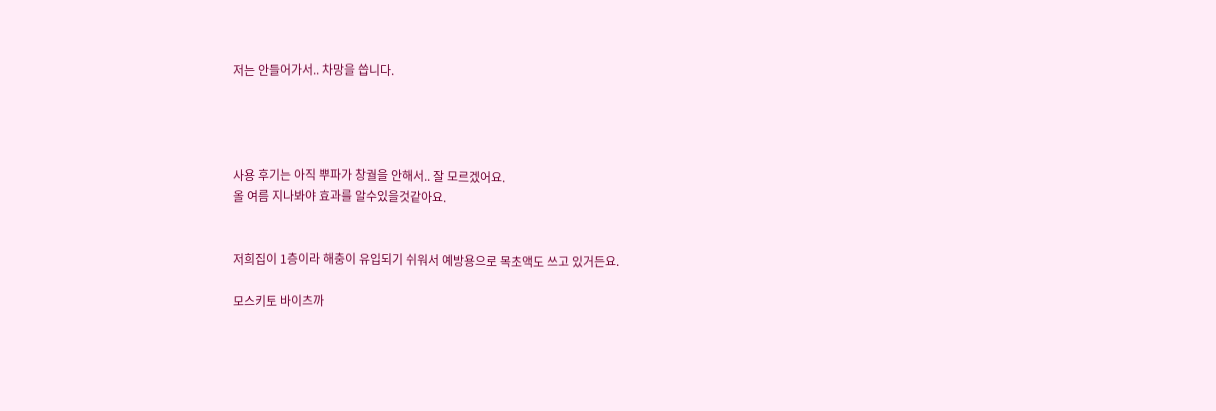저는 안들어가서.. 차망을 씁니다.




사용 후기는 아직 뿌파가 창궐을 안해서.. 잘 모르겠어요.
올 여름 지나봐야 효과를 알수있을것같아요.


저희집이 1층이라 해충이 유입되기 쉬워서 예방용으로 목초액도 쓰고 있거든요.

모스키토 바이츠까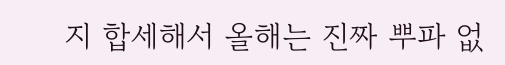지 합세해서 올해는 진짜 뿌파 없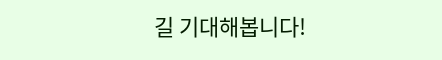길 기대해봅니다!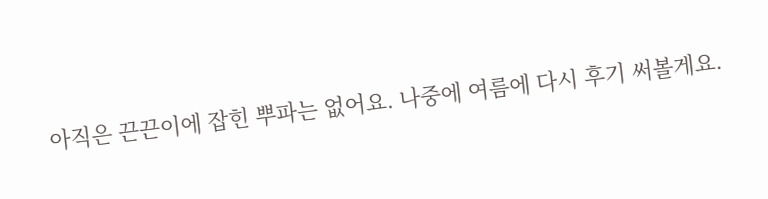아직은 끈끈이에 잡힌 뿌파는 없어요. 나중에 여름에 다시 후기 써볼게요.